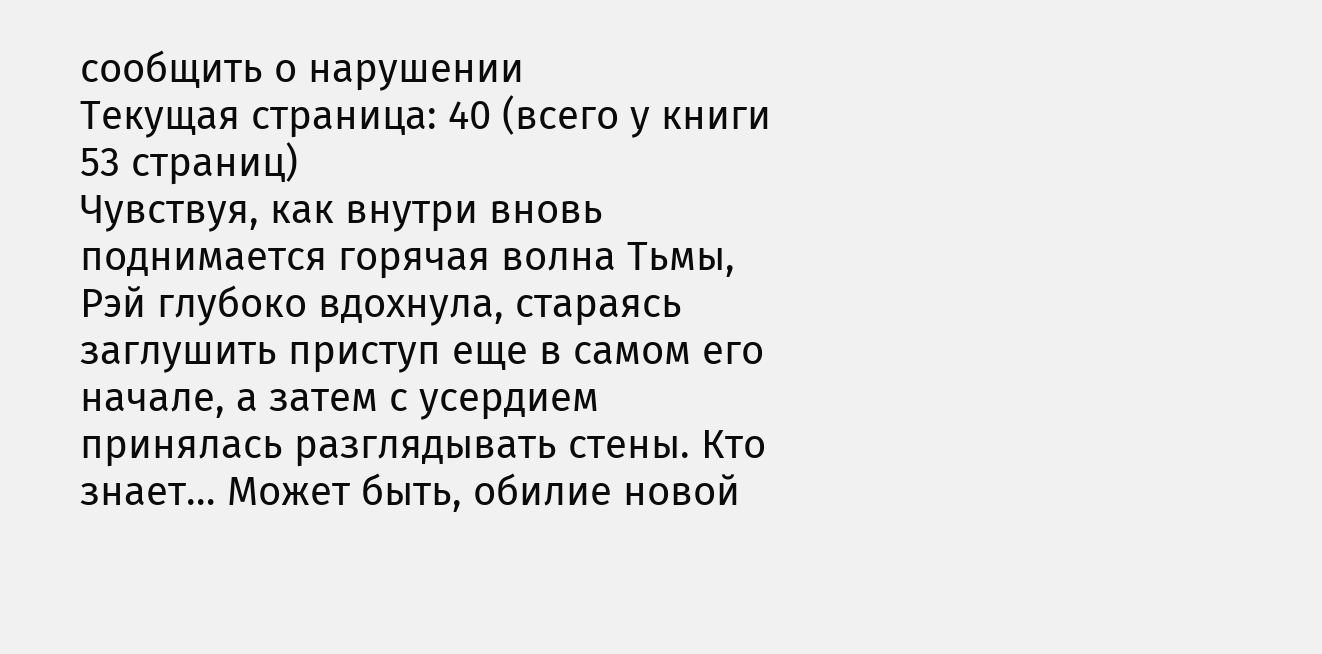сообщить о нарушении
Текущая страница: 40 (всего у книги 53 страниц)
Чувствуя, как внутри вновь поднимается горячая волна Тьмы, Рэй глубоко вдохнула, стараясь заглушить приступ еще в самом его начале, а затем с усердием принялась разглядывать стены. Кто знает… Может быть, обилие новой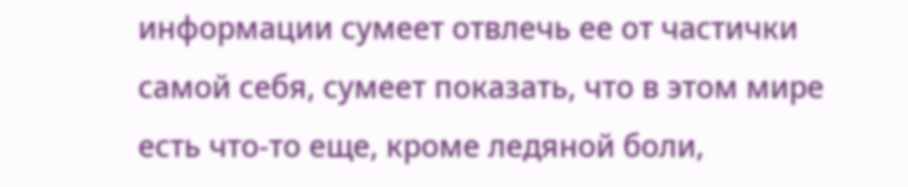информации сумеет отвлечь ее от частички самой себя, сумеет показать, что в этом мире есть что-то еще, кроме ледяной боли,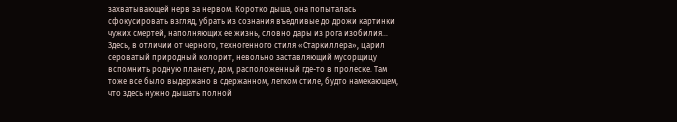захватывающей нерв за нервом. Коротко дыша, она попыталась сфокусировать взгляд, убрать из сознания въедливые до дрожи картинки чужих смертей, наполняющих ее жизнь, словно дары из рога изобилия…
Здесь, в отличии от черного, техногенного стиля «Старкиллера», царил сероватый природный колорит, невольно заставляющий мусорщицу вспомнить родную планету, дом, расположенный где-то в пролеске. Там тоже все было выдержано в сдержанном, легком стиле, будто намекающем, что здесь нужно дышать полной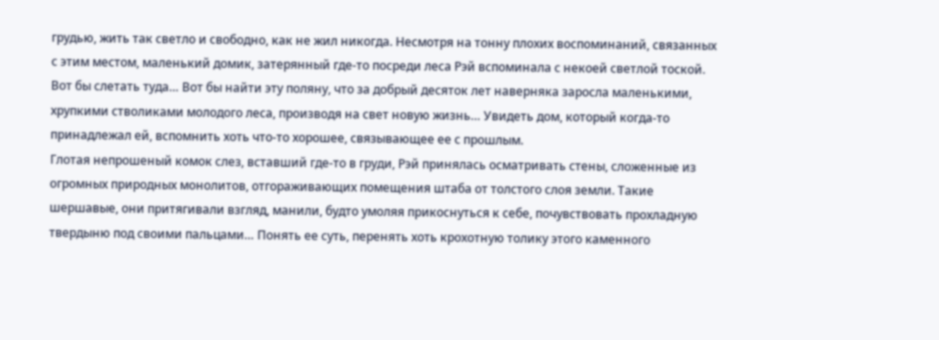грудью, жить так светло и свободно, как не жил никогда. Несмотря на тонну плохих воспоминаний, связанных с этим местом, маленький домик, затерянный где-то посреди леса Рэй вспоминала с некоей светлой тоской. Вот бы слетать туда… Вот бы найти эту поляну, что за добрый десяток лет наверняка заросла маленькими, хрупкими стволиками молодого леса, производя на свет новую жизнь… Увидеть дом, который когда-то принадлежал ей, вспомнить хоть что-то хорошее, связывающее ее с прошлым.
Глотая непрошеный комок слез, вставший где-то в груди, Рэй принялась осматривать стены, сложенные из огромных природных монолитов, отгораживающих помещения штаба от толстого слоя земли. Такие шершавые, они притягивали взгляд, манили, будто умоляя прикоснуться к себе, почувствовать прохладную твердыню под своими пальцами… Понять ее суть, перенять хоть крохотную толику этого каменного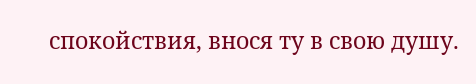спокойствия, внося ту в свою душу.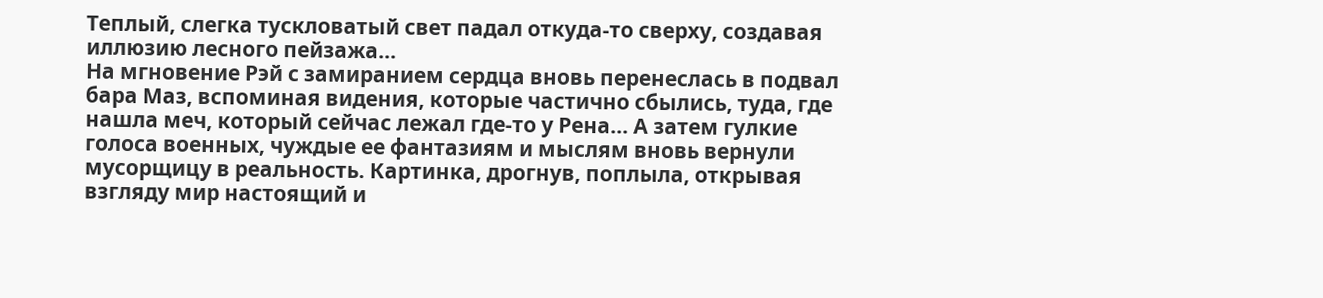Теплый, слегка тускловатый свет падал откуда-то сверху, создавая иллюзию лесного пейзажа…
На мгновение Рэй с замиранием сердца вновь перенеслась в подвал бара Маз, вспоминая видения, которые частично сбылись, туда, где нашла меч, который сейчас лежал где-то у Рена… А затем гулкие голоса военных, чуждые ее фантазиям и мыслям вновь вернули мусорщицу в реальность. Картинка, дрогнув, поплыла, открывая взгляду мир настоящий и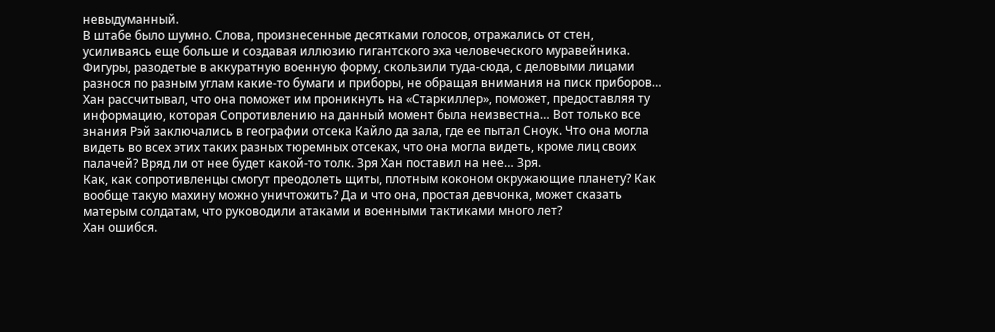невыдуманный.
В штабе было шумно. Слова, произнесенные десятками голосов, отражались от стен, усиливаясь еще больше и создавая иллюзию гигантского эха человеческого муравейника. Фигуры, разодетые в аккуратную военную форму, скользили туда-сюда, с деловыми лицами разнося по разным углам какие-то бумаги и приборы, не обращая внимания на писк приборов…
Хан рассчитывал, что она поможет им проникнуть на «Старкиллер», поможет, предоставляя ту информацию, которая Сопротивлению на данный момент была неизвестна… Вот только все знания Рэй заключались в географии отсека Кайло да зала, где ее пытал Сноук. Что она могла видеть во всех этих таких разных тюремных отсеках, что она могла видеть, кроме лиц своих палачей? Вряд ли от нее будет какой-то толк. Зря Хан поставил на нее… Зря.
Как, как сопротивленцы смогут преодолеть щиты, плотным коконом окружающие планету? Как вообще такую махину можно уничтожить? Да и что она, простая девчонка, может сказать матерым солдатам, что руководили атаками и военными тактиками много лет?
Хан ошибся.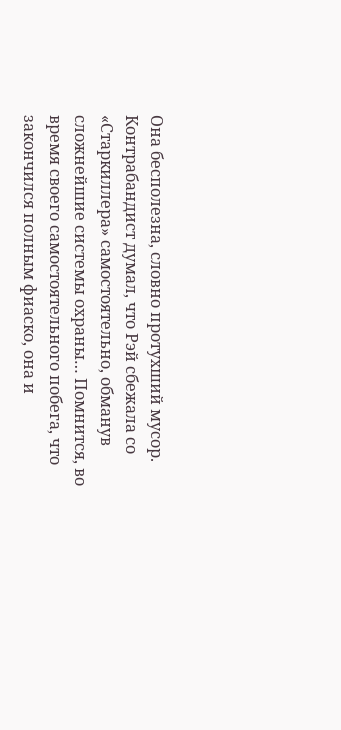Она бесполезна, словно протухший мусор. Контрабандист думал, что Рэй сбежала со «Старкиллера» самостоятельно, обманув сложнейшие системы охраны… Помнится, во время своего самостоятельного побега, что закончился полным фиаско, она и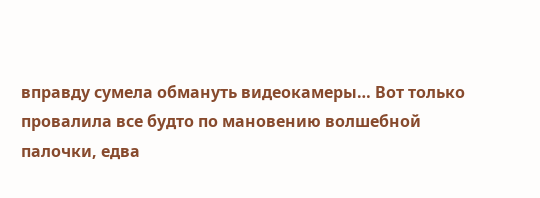вправду сумела обмануть видеокамеры… Вот только провалила все будто по мановению волшебной палочки, едва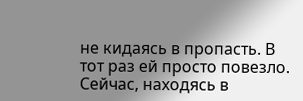не кидаясь в пропасть. В тот раз ей просто повезло.
Сейчас, находясь в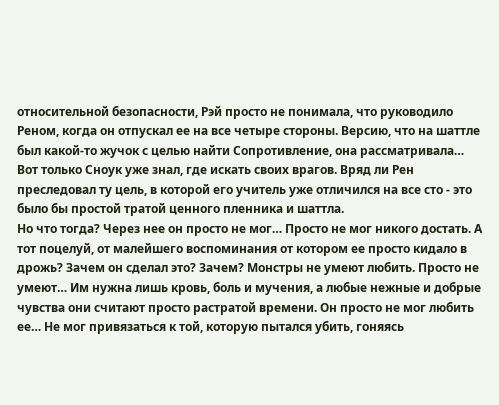относительной безопасности, Рэй просто не понимала, что руководило Реном, когда он отпускал ее на все четыре стороны. Версию, что на шаттле был какой-то жучок с целью найти Сопротивление, она рассматривала… Вот только Сноук уже знал, где искать своих врагов. Вряд ли Рен преследовал ту цель, в которой его учитель уже отличился на все сто - это было бы простой тратой ценного пленника и шаттла.
Но что тогда? Через нее он просто не мог… Просто не мог никого достать. А тот поцелуй, от малейшего воспоминания от котором ее просто кидало в дрожь? Зачем он сделал это? Зачем? Монстры не умеют любить. Просто не умеют… Им нужна лишь кровь, боль и мучения, а любые нежные и добрые чувства они считают просто растратой времени. Он просто не мог любить ее… Не мог привязаться к той, которую пытался убить, гоняясь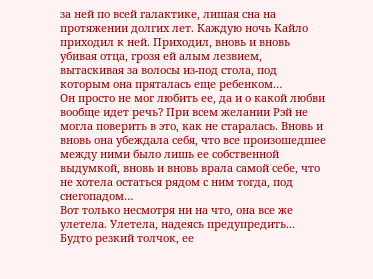за ней по всей галактике, лишая сна на протяжении долгих лет. Каждую ночь Кайло приходил к ней. Приходил, вновь и вновь убивая отца, грозя ей алым лезвием, вытаскивая за волосы из-под стола, под которым она пряталась еще ребенком…
Он просто не мог любить ее, да и о какой любви вообще идет речь? При всем желании Рэй не могла поверить в это, как не старалась. Вновь и вновь она убеждала себя, что все произошедшее между ними было лишь ее собственной выдумкой, вновь и вновь врала самой себе, что не хотела остаться рядом с ним тогда, под снегопадом…
Вот только несмотря ни на что, она все же улетела. Улетела, надеясь предупредить...
Будто резкий толчок, ее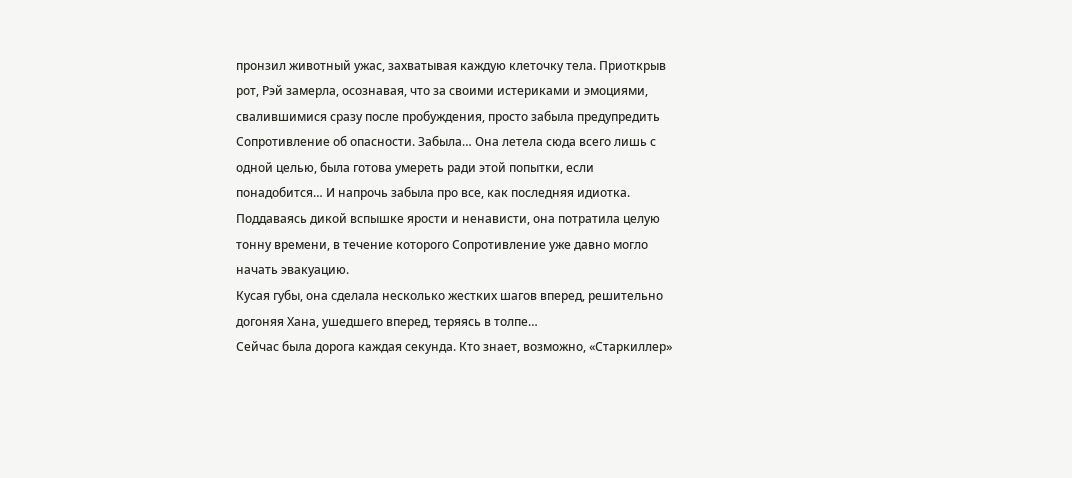пронзил животный ужас, захватывая каждую клеточку тела. Приоткрыв рот, Рэй замерла, осознавая, что за своими истериками и эмоциями, свалившимися сразу после пробуждения, просто забыла предупредить Сопротивление об опасности. Забыла… Она летела сюда всего лишь с одной целью, была готова умереть ради этой попытки, если понадобится… И напрочь забыла про все, как последняя идиотка. Поддаваясь дикой вспышке ярости и ненависти, она потратила целую тонну времени, в течение которого Сопротивление уже давно могло начать эвакуацию.
Кусая губы, она сделала несколько жестких шагов вперед, решительно догоняя Хана, ушедшего вперед, теряясь в толпе…
Сейчас была дорога каждая секунда. Кто знает, возможно, «Старкиллер»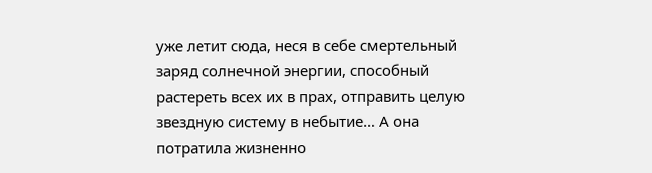уже летит сюда, неся в себе смертельный заряд солнечной энергии, способный растереть всех их в прах, отправить целую звездную систему в небытие… А она потратила жизненно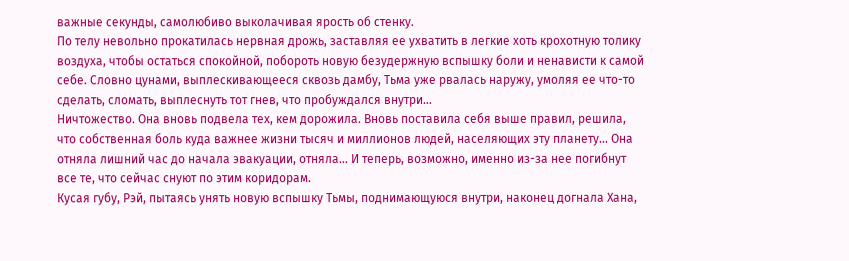важные секунды, самолюбиво выколачивая ярость об стенку.
По телу невольно прокатилась нервная дрожь, заставляя ее ухватить в легкие хоть крохотную толику воздуха, чтобы остаться спокойной, побороть новую безудержную вспышку боли и ненависти к самой себе. Словно цунами, выплескивающееся сквозь дамбу, Тьма уже рвалась наружу, умоляя ее что-то сделать, сломать, выплеснуть тот гнев, что пробуждался внутри…
Ничтожество. Она вновь подвела тех, кем дорожила. Вновь поставила себя выше правил, решила, что собственная боль куда важнее жизни тысяч и миллионов людей, населяющих эту планету… Она отняла лишний час до начала эвакуации, отняла… И теперь, возможно, именно из-за нее погибнут все те, что сейчас снуют по этим коридорам.
Кусая губу, Рэй, пытаясь унять новую вспышку Тьмы, поднимающуюся внутри, наконец догнала Хана,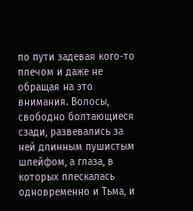по пути задевая кого-то плечом и даже не обращая на это внимания. Волосы, свободно болтающиеся сзади, развевались за ней длинным пушистым шлейфом, а глаза, в которых плескалась одновременно и Тьма, и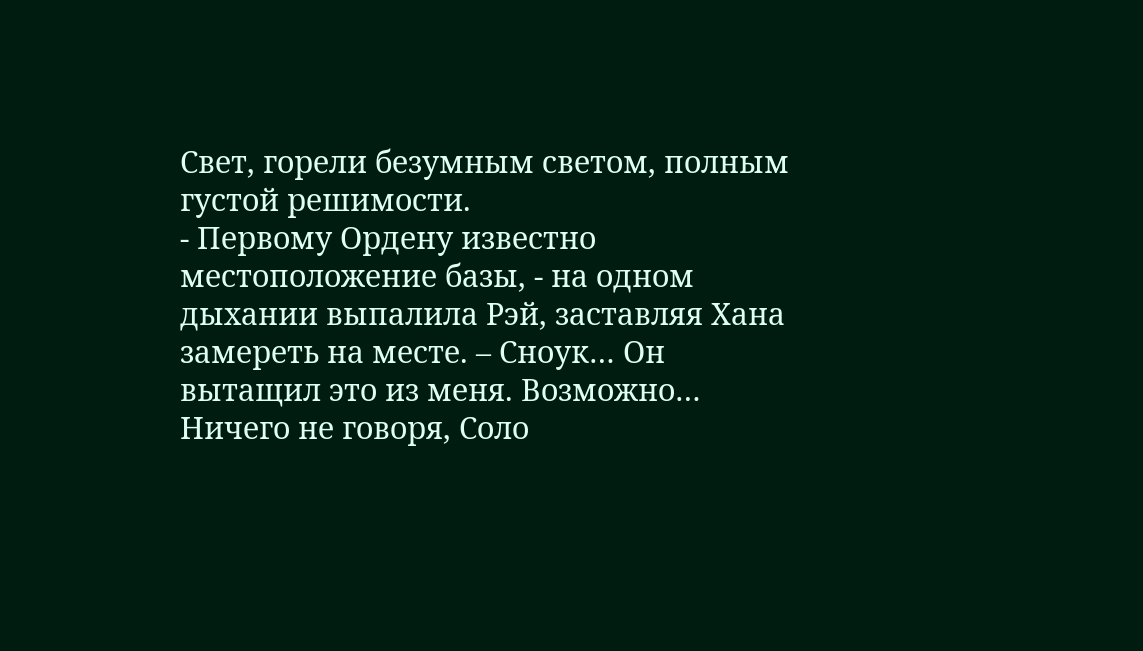Свет, горели безумным светом, полным густой решимости.
- Первому Ордену известно местоположение базы, - на одном дыхании выпалила Рэй, заставляя Хана замереть на месте. – Сноук… Он вытащил это из меня. Возможно…
Ничего не говоря, Соло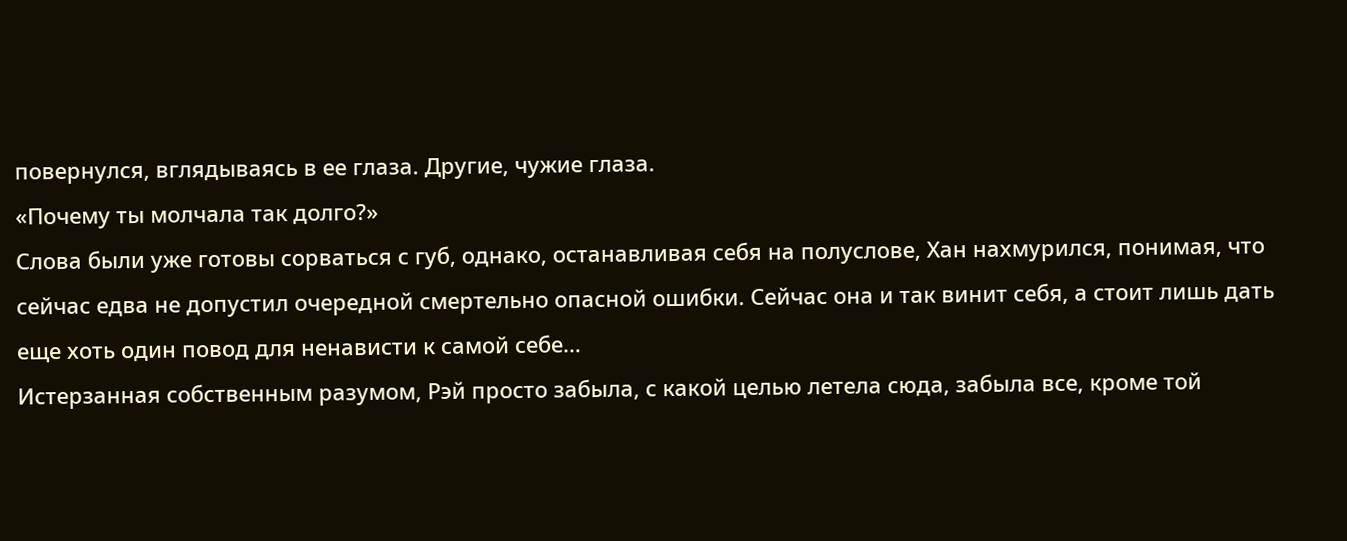повернулся, вглядываясь в ее глаза. Другие, чужие глаза.
«Почему ты молчала так долго?»
Слова были уже готовы сорваться с губ, однако, останавливая себя на полуслове, Хан нахмурился, понимая, что сейчас едва не допустил очередной смертельно опасной ошибки. Сейчас она и так винит себя, а стоит лишь дать еще хоть один повод для ненависти к самой себе…
Истерзанная собственным разумом, Рэй просто забыла, с какой целью летела сюда, забыла все, кроме той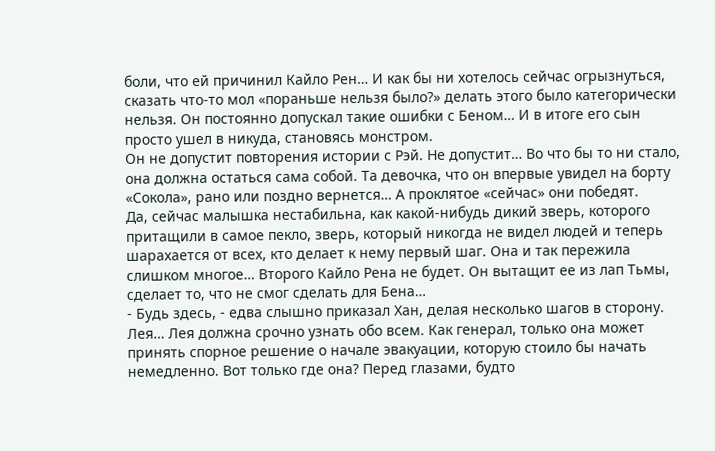боли, что ей причинил Кайло Рен… И как бы ни хотелось сейчас огрызнуться, сказать что-то мол «пораньше нельзя было?» делать этого было категорически нельзя. Он постоянно допускал такие ошибки с Беном… И в итоге его сын просто ушел в никуда, становясь монстром.
Он не допустит повторения истории с Рэй. Не допустит… Во что бы то ни стало, она должна остаться сама собой. Та девочка, что он впервые увидел на борту «Сокола», рано или поздно вернется… А проклятое «сейчас» они победят.
Да, сейчас малышка нестабильна, как какой-нибудь дикий зверь, которого притащили в самое пекло, зверь, который никогда не видел людей и теперь шарахается от всех, кто делает к нему первый шаг. Она и так пережила слишком многое… Второго Кайло Рена не будет. Он вытащит ее из лап Тьмы, сделает то, что не смог сделать для Бена…
- Будь здесь, - едва слышно приказал Хан, делая несколько шагов в сторону.
Лея… Лея должна срочно узнать обо всем. Как генерал, только она может принять спорное решение о начале эвакуации, которую стоило бы начать немедленно. Вот только где она? Перед глазами, будто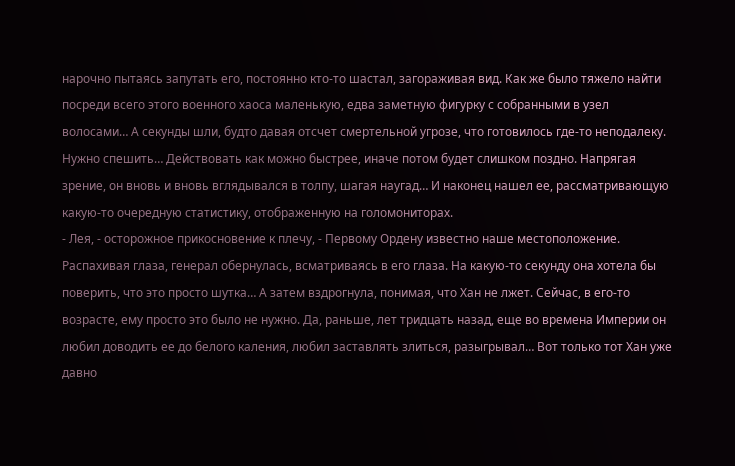нарочно пытаясь запутать его, постоянно кто-то шастал, загораживая вид. Как же было тяжело найти посреди всего этого военного хаоса маленькую, едва заметную фигурку с собранными в узел волосами… А секунды шли, будто давая отсчет смертельной угрозе, что готовилось где-то неподалеку.
Нужно спешить… Действовать как можно быстрее, иначе потом будет слишком поздно. Напрягая зрение, он вновь и вновь вглядывался в толпу, шагая наугад… И наконец нашел ее, рассматривающую какую-то очередную статистику, отображенную на голомониторах.
- Лея, - осторожное прикосновение к плечу, - Первому Ордену известно наше местоположение.
Распахивая глаза, генерал обернулась, всматриваясь в его глаза. На какую-то секунду она хотела бы поверить, что это просто шутка… А затем вздрогнула, понимая, что Хан не лжет. Сейчас, в его-то возрасте, ему просто это было не нужно. Да, раньше, лет тридцать назад, еще во времена Империи он любил доводить ее до белого каления, любил заставлять злиться, разыгрывал… Вот только тот Хан уже давно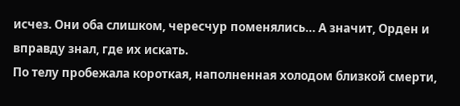исчез. Они оба слишком, чересчур поменялись… А значит, Орден и вправду знал, где их искать.
По телу пробежала короткая, наполненная холодом близкой смерти,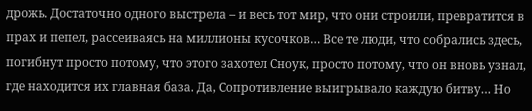дрожь. Достаточно одного выстрела – и весь тот мир, что они строили, превратится в прах и пепел, рассеиваясь на миллионы кусочков… Все те люди, что собрались здесь, погибнут просто потому, что этого захотел Сноук, просто потому, что он вновь узнал, где находится их главная база. Да, Сопротивление выигрывало каждую битву… Но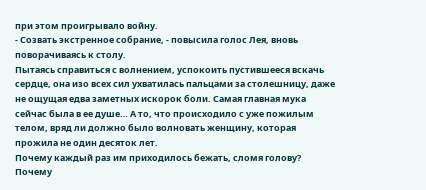при этом проигрывало войну.
- Созвать экстренное собрание, - повысила голос Лея, вновь поворачиваясь к столу.
Пытаясь справиться с волнением, успокоить пустившееся вскачь сердце, она изо всех сил ухватилась пальцами за столешницу, даже не ощущая едва заметных искорок боли. Самая главная мука сейчас была в ее душе… А то, что происходило с уже пожилым телом, вряд ли должно было волновать женщину, которая прожила не один десяток лет.
Почему каждый раз им приходилось бежать, сломя голову? Почему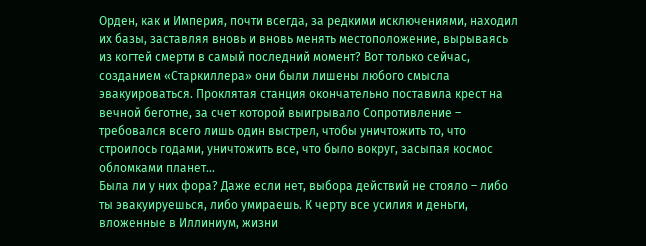Орден, как и Империя, почти всегда, за редкими исключениями, находил их базы, заставляя вновь и вновь менять местоположение, вырываясь из когтей смерти в самый последний момент? Вот только сейчас, созданием «Старкиллера» они были лишены любого смысла эвакуироваться. Проклятая станция окончательно поставила крест на вечной беготне, за счет которой выигрывало Сопротивление – требовался всего лишь один выстрел, чтобы уничтожить то, что строилось годами, уничтожить все, что было вокруг, засыпая космос обломками планет…
Была ли у них фора? Даже если нет, выбора действий не стояло – либо ты эвакуируешься, либо умираешь. К черту все усилия и деньги, вложенные в Иллиниум, жизни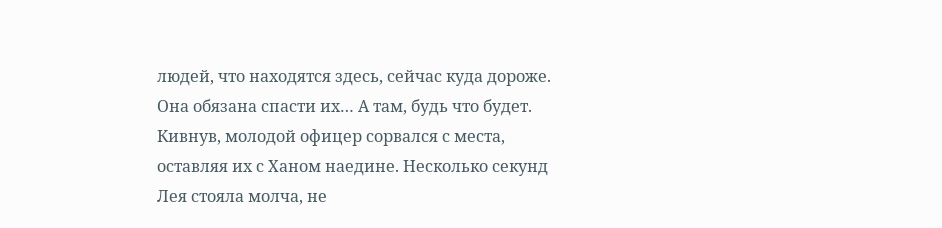людей, что находятся здесь, сейчас куда дороже. Она обязана спасти их… А там, будь что будет.
Кивнув, молодой офицер сорвался с места, оставляя их с Ханом наедине. Несколько секунд Лея стояла молча, не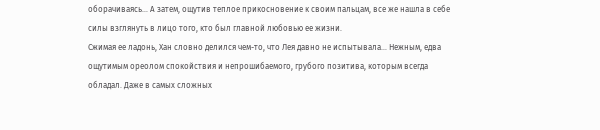оборачиваясь… А затем, ощутив теплое прикосновение к своим пальцам, все же нашла в себе силы взглянуть в лицо того, кто был главной любовью ее жизни.
Сжимая ее ладонь, Хан словно делился чем-то, что Лея давно не испытывала… Нежным, едва ощутимым ореолом спокойствия и непрошибаемого, грубого позитива, которым всегда обладал. Даже в самых сложных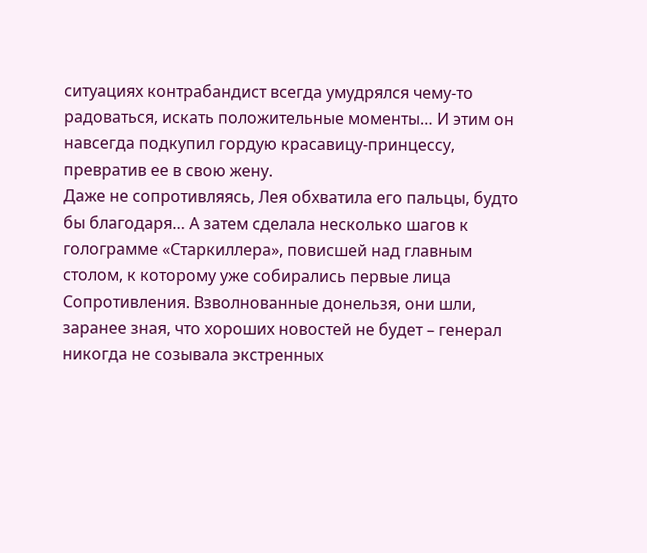ситуациях контрабандист всегда умудрялся чему-то радоваться, искать положительные моменты… И этим он навсегда подкупил гордую красавицу-принцессу, превратив ее в свою жену.
Даже не сопротивляясь, Лея обхватила его пальцы, будто бы благодаря… А затем сделала несколько шагов к голограмме «Старкиллера», повисшей над главным столом, к которому уже собирались первые лица Сопротивления. Взволнованные донельзя, они шли, заранее зная, что хороших новостей не будет – генерал никогда не созывала экстренных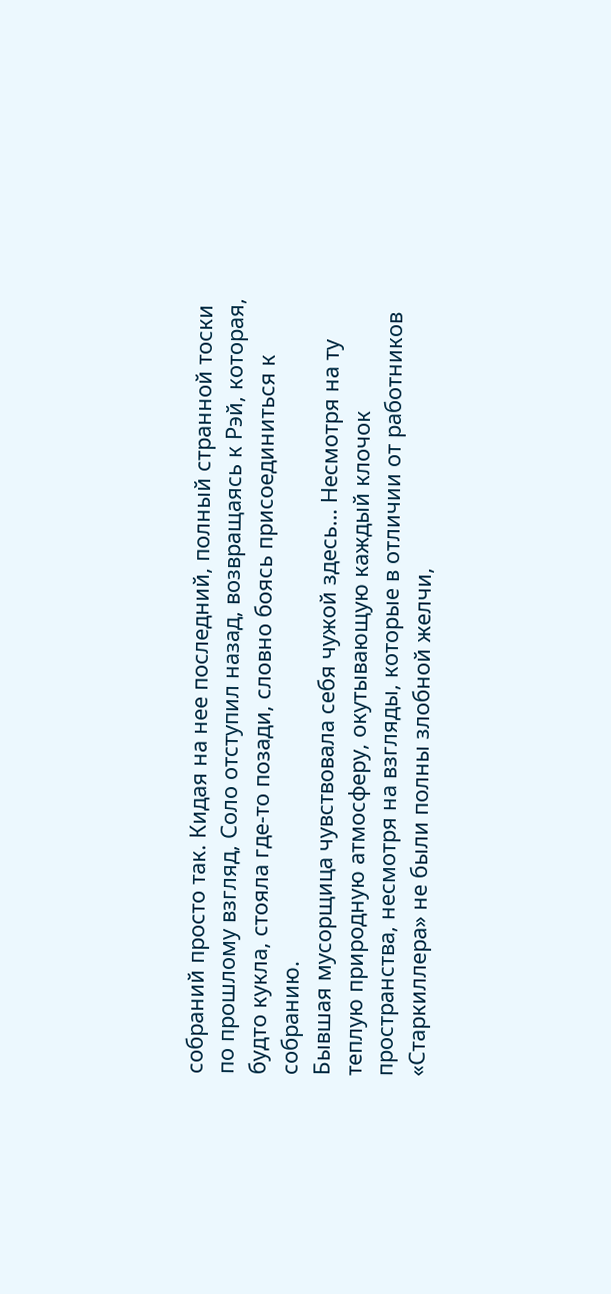собраний просто так. Кидая на нее последний, полный странной тоски по прошлому взгляд, Соло отступил назад, возвращаясь к Рэй, которая, будто кукла, стояла где-то позади, словно боясь присоединиться к собранию.
Бывшая мусорщица чувствовала себя чужой здесь… Несмотря на ту теплую природную атмосферу, окутывающую каждый клочок пространства, несмотря на взгляды, которые в отличии от работников «Старкиллера» не были полны злобной желчи,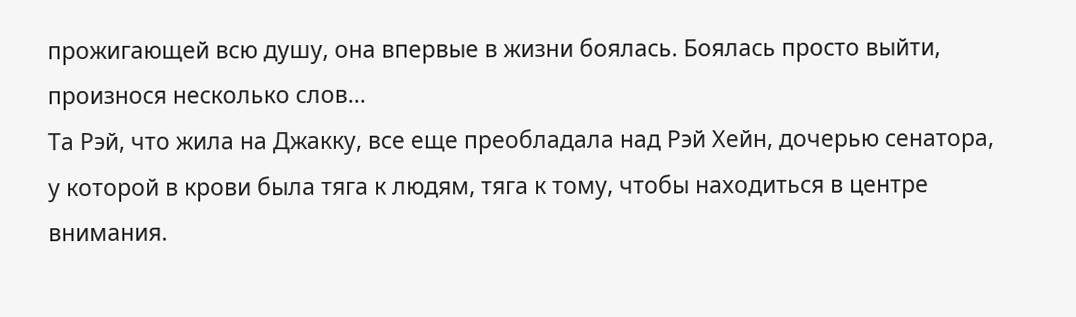прожигающей всю душу, она впервые в жизни боялась. Боялась просто выйти, произнося несколько слов…
Та Рэй, что жила на Джакку, все еще преобладала над Рэй Хейн, дочерью сенатора, у которой в крови была тяга к людям, тяга к тому, чтобы находиться в центре внимания.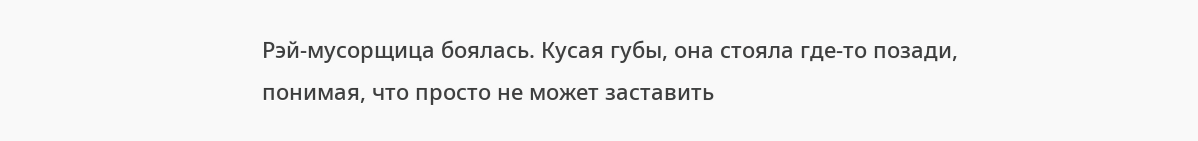Рэй-мусорщица боялась. Кусая губы, она стояла где-то позади, понимая, что просто не может заставить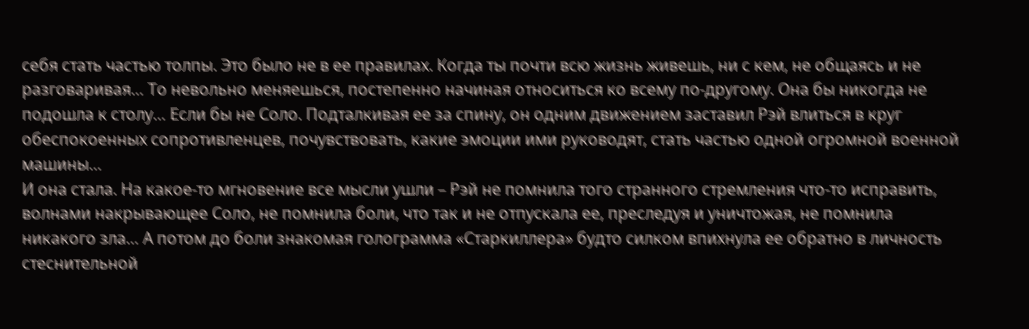себя стать частью толпы. Это было не в ее правилах. Когда ты почти всю жизнь живешь, ни с кем, не общаясь и не разговаривая… То невольно меняешься, постепенно начиная относиться ко всему по-другому. Она бы никогда не подошла к столу… Если бы не Соло. Подталкивая ее за спину, он одним движением заставил Рэй влиться в круг обеспокоенных сопротивленцев, почувствовать, какие эмоции ими руководят, стать частью одной огромной военной машины…
И она стала. На какое-то мгновение все мысли ушли – Рэй не помнила того странного стремления что-то исправить, волнами накрывающее Соло, не помнила боли, что так и не отпускала ее, преследуя и уничтожая, не помнила никакого зла… А потом до боли знакомая голограмма «Старкиллера» будто силком впихнула ее обратно в личность стеснительной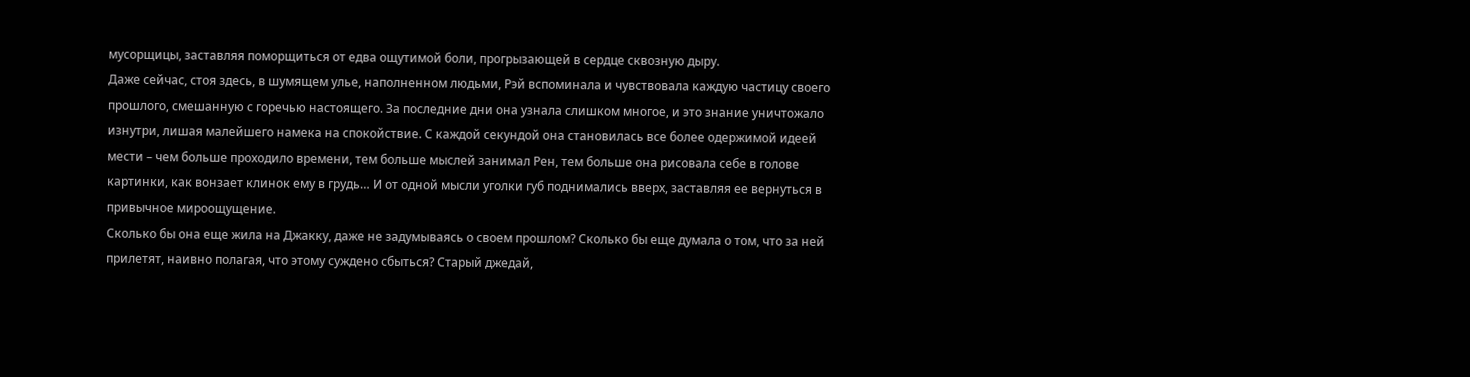мусорщицы, заставляя поморщиться от едва ощутимой боли, прогрызающей в сердце сквозную дыру.
Даже сейчас, стоя здесь, в шумящем улье, наполненном людьми, Рэй вспоминала и чувствовала каждую частицу своего прошлого, смешанную с горечью настоящего. За последние дни она узнала слишком многое, и это знание уничтожало изнутри, лишая малейшего намека на спокойствие. С каждой секундой она становилась все более одержимой идеей мести – чем больше проходило времени, тем больше мыслей занимал Рен, тем больше она рисовала себе в голове картинки, как вонзает клинок ему в грудь… И от одной мысли уголки губ поднимались вверх, заставляя ее вернуться в привычное мироощущение.
Сколько бы она еще жила на Джакку, даже не задумываясь о своем прошлом? Сколько бы еще думала о том, что за ней прилетят, наивно полагая, что этому суждено сбыться? Старый джедай,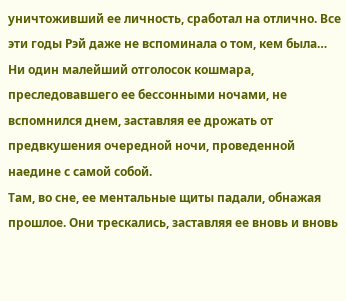уничтоживший ее личность, сработал на отлично. Все эти годы Рэй даже не вспоминала о том, кем была… Ни один малейший отголосок кошмара, преследовавшего ее бессонными ночами, не вспомнился днем, заставляя ее дрожать от предвкушения очередной ночи, проведенной наедине с самой собой.
Там, во сне, ее ментальные щиты падали, обнажая прошлое. Они трескались, заставляя ее вновь и вновь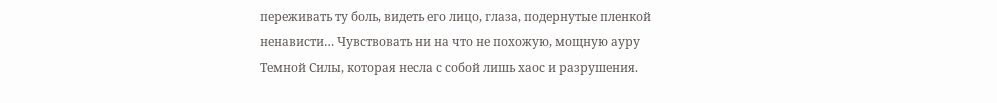переживать ту боль, видеть его лицо, глаза, подернутые пленкой ненависти… Чувствовать ни на что не похожую, мощную ауру Темной Силы, которая несла с собой лишь хаос и разрушения.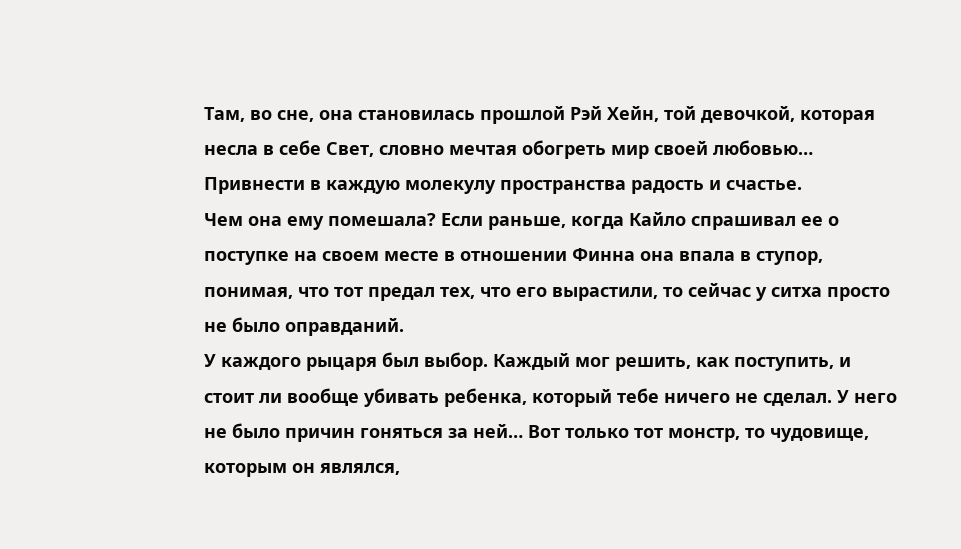Там, во сне, она становилась прошлой Рэй Хейн, той девочкой, которая несла в себе Свет, словно мечтая обогреть мир своей любовью… Привнести в каждую молекулу пространства радость и счастье.
Чем она ему помешала? Если раньше, когда Кайло спрашивал ее о поступке на своем месте в отношении Финна она впала в ступор, понимая, что тот предал тех, что его вырастили, то сейчас у ситха просто не было оправданий.
У каждого рыцаря был выбор. Каждый мог решить, как поступить, и стоит ли вообще убивать ребенка, который тебе ничего не сделал. У него не было причин гоняться за ней… Вот только тот монстр, то чудовище, которым он являлся,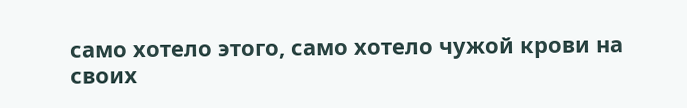само хотело этого, само хотело чужой крови на своих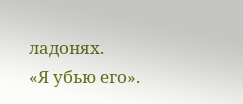ладонях.
«Я убью его».